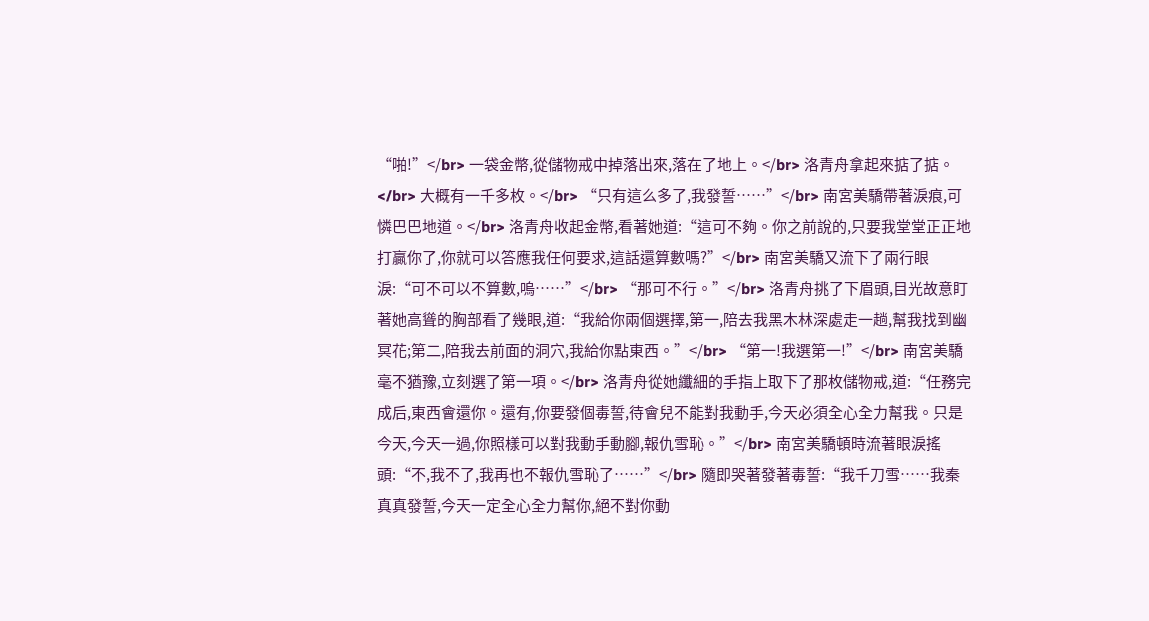“啪!”</br> 一袋金幣,從儲物戒中掉落出來,落在了地上。</br> 洛青舟拿起來掂了掂。</br> 大概有一千多枚。</br> “只有這么多了,我發誓……”</br> 南宮美驕帶著淚痕,可憐巴巴地道。</br> 洛青舟收起金幣,看著她道:“這可不夠。你之前說的,只要我堂堂正正地打贏你了,你就可以答應我任何要求,這話還算數嗎?”</br> 南宮美驕又流下了兩行眼淚:“可不可以不算數,嗚……”</br> “那可不行。”</br> 洛青舟挑了下眉頭,目光故意盯著她高聳的胸部看了幾眼,道:“我給你兩個選擇,第一,陪去我黑木林深處走一趟,幫我找到幽冥花;第二,陪我去前面的洞穴,我給你點東西。”</br> “第一!我選第一!”</br> 南宮美驕毫不猶豫,立刻選了第一項。</br> 洛青舟從她纖細的手指上取下了那枚儲物戒,道:“任務完成后,東西會還你。還有,你要發個毒誓,待會兒不能對我動手,今天必須全心全力幫我。只是今天,今天一過,你照樣可以對我動手動腳,報仇雪恥。”</br> 南宮美驕頓時流著眼淚搖頭:“不,我不了,我再也不報仇雪恥了……”</br> 隨即哭著發著毒誓:“我千刀雪……我秦真真發誓,今天一定全心全力幫你,絕不對你動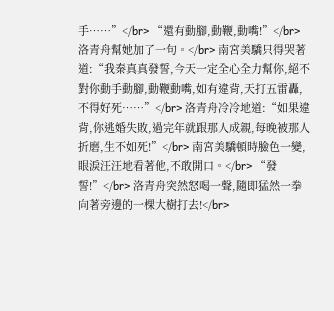手……”</br> “還有動腳,動鞭,動嘴!”</br> 洛青舟幫她加了一句。</br> 南宮美驕只得哭著道:“我秦真真發誓,今天一定全心全力幫你,絕不對你動手動腳,動鞭動嘴,如有違背,天打五雷轟,不得好死……”</br> 洛青舟冷冷地道:“如果違背,你逃婚失敗,過完年就跟那人成親,每晚被那人折磨,生不如死!”</br> 南宮美驕頓時臉色一變,眼淚汪汪地看著他,不敢開口。</br> “發誓!”</br> 洛青舟突然怒喝一聲,隨即猛然一拳向著旁邊的一棵大樹打去!</br>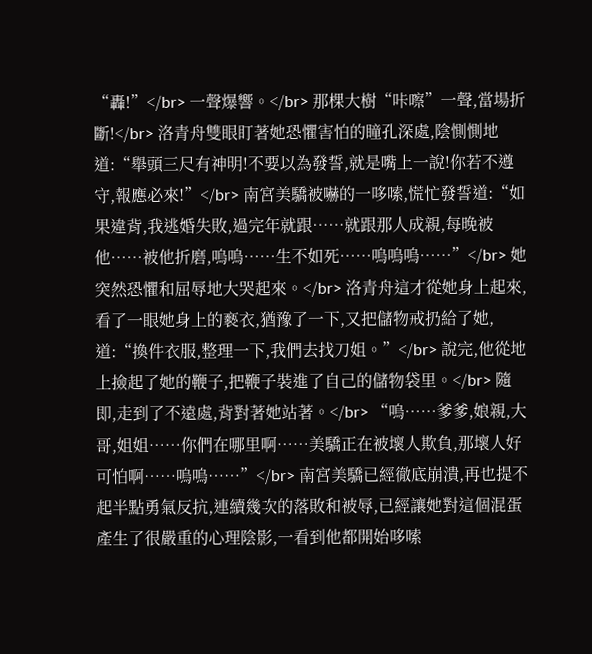“轟!”</br> 一聲爆響。</br> 那棵大樹“咔嚓”一聲,當場折斷!</br> 洛青舟雙眼盯著她恐懼害怕的瞳孔深處,陰惻惻地道:“舉頭三尺有神明!不要以為發誓,就是嘴上一說!你若不遵守,報應必來!”</br> 南宮美驕被嚇的一哆嗦,慌忙發誓道:“如果違背,我逃婚失敗,過完年就跟……就跟那人成親,每晚被他……被他折磨,嗚嗚……生不如死……嗚嗚嗚……”</br> 她突然恐懼和屈辱地大哭起來。</br> 洛青舟這才從她身上起來,看了一眼她身上的褻衣,猶豫了一下,又把儲物戒扔給了她,道:“換件衣服,整理一下,我們去找刀姐。”</br> 說完,他從地上撿起了她的鞭子,把鞭子裝進了自己的儲物袋里。</br> 隨即,走到了不遠處,背對著她站著。</br> “嗚……爹爹,娘親,大哥,姐姐……你們在哪里啊……美驕正在被壞人欺負,那壞人好可怕啊……嗚嗚……”</br> 南宮美驕已經徹底崩潰,再也提不起半點勇氣反抗,連續幾次的落敗和被辱,已經讓她對這個混蛋產生了很嚴重的心理陰影,一看到他都開始哆嗦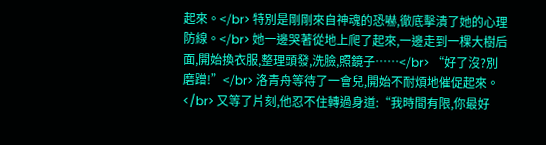起來。</br> 特別是剛剛來自神魂的恐嚇,徹底擊潰了她的心理防線。</br> 她一邊哭著從地上爬了起來,一邊走到一棵大樹后面,開始換衣服,整理頭發,洗臉,照鏡子……</br> “好了沒?別磨蹭!”</br> 洛青舟等待了一會兒,開始不耐煩地催促起來。</br> 又等了片刻,他忍不住轉過身道:“我時間有限,你最好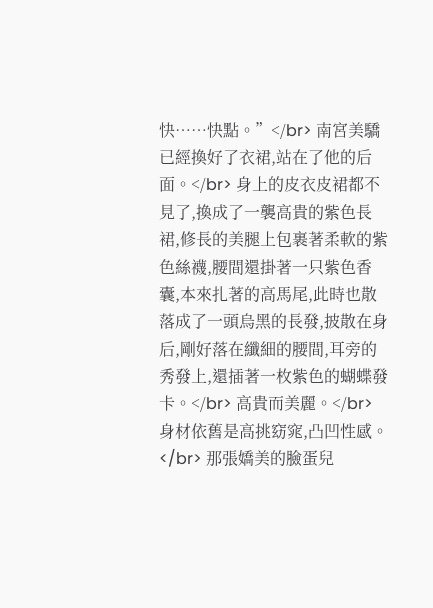快……快點。”</br> 南宮美驕已經換好了衣裙,站在了他的后面。</br> 身上的皮衣皮裙都不見了,換成了一襲高貴的紫色長裙,修長的美腿上包裹著柔軟的紫色絲襪,腰間還掛著一只紫色香囊,本來扎著的高馬尾,此時也散落成了一頭烏黑的長發,披散在身后,剛好落在纖細的腰間,耳旁的秀發上,還插著一枚紫色的蝴蝶發卡。</br> 高貴而美麗。</br> 身材依舊是高挑窈窕,凸凹性感。</br> 那張嬌美的臉蛋兒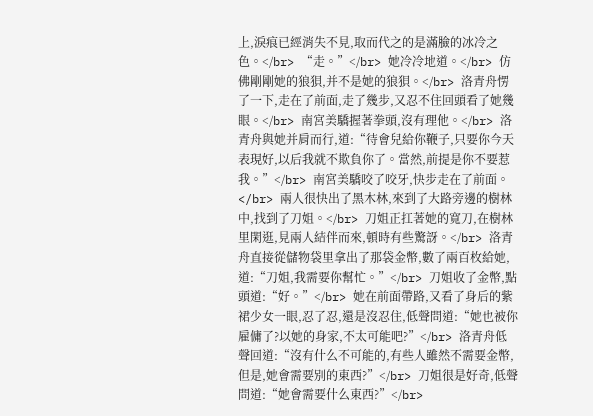上,淚痕已經消失不見,取而代之的是滿臉的冰冷之色。</br> “走。”</br> 她冷冷地道。</br> 仿佛剛剛她的狼狽,并不是她的狼狽。</br> 洛青舟愣了一下,走在了前面,走了幾步,又忍不住回頭看了她幾眼。</br> 南宮美驕握著拳頭,沒有理他。</br> 洛青舟與她并肩而行,道:“待會兒給你鞭子,只要你今天表現好,以后我就不欺負你了。當然,前提是你不要惹我。”</br> 南宮美驕咬了咬牙,快步走在了前面。</br> 兩人很快出了黑木林,來到了大路旁邊的樹林中,找到了刀姐。</br> 刀姐正扛著她的寬刀,在樹林里閑逛,見兩人結伴而來,頓時有些驚訝。</br> 洛青舟直接從儲物袋里拿出了那袋金幣,數了兩百枚給她,道:“刀姐,我需要你幫忙。”</br> 刀姐收了金幣,點頭道:“好。”</br> 她在前面帶路,又看了身后的紫裙少女一眼,忍了忍,還是沒忍住,低聲問道:“她也被你雇傭了?以她的身家,不太可能吧?”</br> 洛青舟低聲回道:“沒有什么不可能的,有些人雖然不需要金幣,但是,她會需要別的東西?”</br> 刀姐很是好奇,低聲問道:“她會需要什么東西?”</br>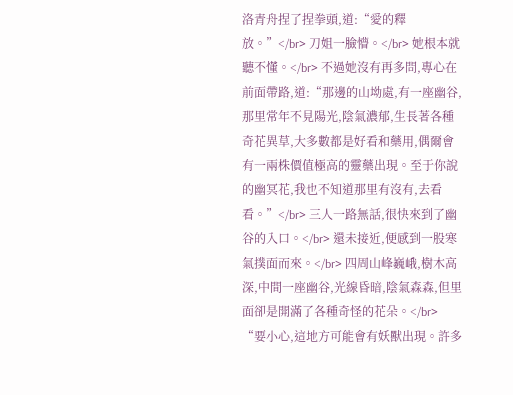洛青舟捏了捏拳頭,道:“愛的釋放。”</br> 刀姐一臉懵。</br> 她根本就聽不懂。</br> 不過她沒有再多問,專心在前面帶路,道:“那邊的山坳處,有一座幽谷,那里常年不見陽光,陰氣濃郁,生長著各種奇花異草,大多數都是好看和藥用,偶爾會有一兩株價值極高的靈藥出現。至于你說的幽冥花,我也不知道那里有沒有,去看看。”</br> 三人一路無話,很快來到了幽谷的入口。</br> 還未接近,便感到一股寒氣撲面而來。</br> 四周山峰巍峨,樹木高深,中間一座幽谷,光線昏暗,陰氣森森,但里面卻是開滿了各種奇怪的花朵。</br> “要小心,這地方可能會有妖獸出現。許多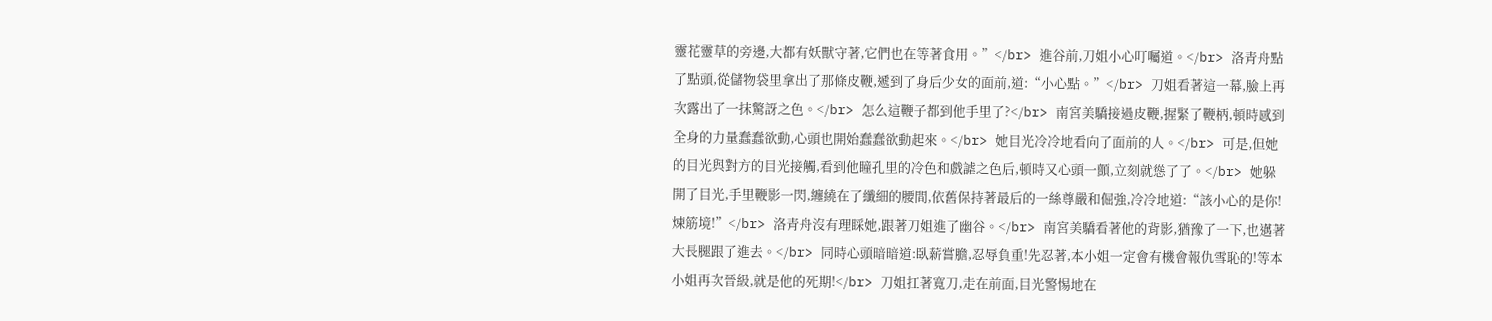靈花靈草的旁邊,大都有妖獸守著,它們也在等著食用。”</br> 進谷前,刀姐小心叮囑道。</br> 洛青舟點了點頭,從儲物袋里拿出了那條皮鞭,遞到了身后少女的面前,道:“小心點。”</br> 刀姐看著這一幕,臉上再次露出了一抹驚訝之色。</br> 怎么這鞭子都到他手里了?</br> 南宮美驕接過皮鞭,握緊了鞭柄,頓時感到全身的力量蠢蠢欲動,心頭也開始蠢蠢欲動起來。</br> 她目光冷冷地看向了面前的人。</br> 可是,但她的目光與對方的目光接觸,看到他瞳孔里的冷色和戲謔之色后,頓時又心頭一顫,立刻就慫了了。</br> 她躲開了目光,手里鞭影一閃,纏繞在了纖細的腰間,依舊保持著最后的一絲尊嚴和倔強,冷冷地道:“該小心的是你!煉筋境!”</br> 洛青舟沒有理睬她,跟著刀姐進了幽谷。</br> 南宮美驕看著他的背影,猶豫了一下,也邁著大長腿跟了進去。</br> 同時心頭暗暗道:臥薪嘗膽,忍辱負重!先忍著,本小姐一定會有機會報仇雪恥的!等本小姐再次晉級,就是他的死期!</br> 刀姐扛著寬刀,走在前面,目光警惕地在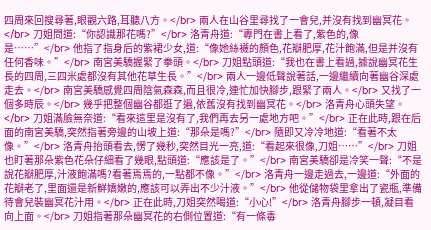四周來回搜尋著,眼觀六路,耳聽八方。</br> 兩人在山谷里尋找了一會兒,并沒有找到幽冥花。</br> 刀姐問道:“你認識那花嗎?”</br> 洛青舟道:“專門在書上看了,紫色的,像是……”</br> 他指了指身后的紫裙少女,道:“像她絲襪的顏色,花瓣肥厚,花汁飽滿,但是并沒有任何香味。”</br> 南宮美驕握緊了拳頭。</br> 刀姐點頭道:“我也在書上看過,據說幽冥花生長的四周,三四米處都沒有其他花草生長。”</br> 兩人一邊低聲說著話,一邊繼續向著幽谷深處走去。</br> 南宮美驕感覺四周陰氣森森,而且很冷,連忙加快腳步,跟緊了兩人。</br> 又找了一個多時辰。</br> 幾乎把整個幽谷都逛了遍,依舊沒有找到幽冥花。</br> 洛青舟心頭失望。</br> 刀姐滿臉無奈道:“看來這里是沒有了,我們再去另一處地方吧。”</br> 正在此時,跟在后面的南宮美驕,突然指著旁邊的山坡上道:“那朵是嗎?”</br> 隨即又冷冷地道:“看著不太像。”</br> 洛青舟抬頭看去,愣了幾秒,突然目光一亮,道:“看起來很像,刀姐……”</br> 刀姐也盯著那朵紫色花朵仔細看了幾眼,點頭道:“應該是了。”</br> 南宮美驕卻是冷笑一聲:“不是說花瓣肥厚,汁液飽滿嗎?看著焉焉的,一點都不像。”</br> 洛青舟一邊走過去,一邊道:“外面的花瓣老了,里面還是新鮮嬌嫩的,應該可以弄出不少汁液。”</br> 他從儲物袋里拿出了瓷瓶,準備待會兒裝幽冥花汁用。</br> 正在此時,刀姐突然喝道:“小心!”</br> 洛青舟腳步一頓,凝目看向上面。</br> 刀姐指著那朵幽冥花的右側位置道:“有一條毒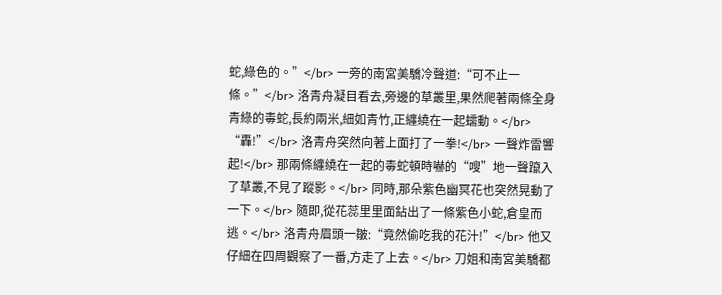蛇,綠色的。”</br> 一旁的南宮美驕冷聲道:“可不止一條。”</br> 洛青舟凝目看去,旁邊的草叢里,果然爬著兩條全身青綠的毒蛇,長約兩米,細如青竹,正纏繞在一起蠕動。</br> “轟!”</br> 洛青舟突然向著上面打了一拳!</br> 一聲炸雷響起!</br> 那兩條纏繞在一起的毒蛇頓時嚇的“嗖”地一聲躥入了草叢,不見了蹤影。</br> 同時,那朵紫色幽冥花也突然晃動了一下。</br> 隨即,從花蕊里里面鉆出了一條紫色小蛇,倉皇而逃。</br> 洛青舟眉頭一皺:“竟然偷吃我的花汁!”</br> 他又仔細在四周觀察了一番,方走了上去。</br> 刀姐和南宮美驕都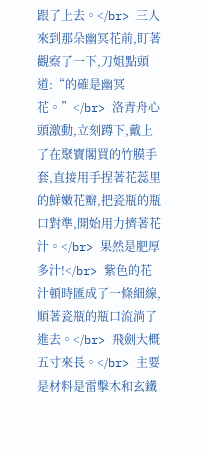跟了上去。</br> 三人來到那朵幽冥花前,盯著觀察了一下,刀姐點頭道:“的確是幽冥花。”</br> 洛青舟心頭激動,立刻蹲下,戴上了在聚寶閣買的竹膜手套,直接用手捏著花蕊里的鮮嫩花瓣,把瓷瓶的瓶口對準,開始用力擠著花汁。</br> 果然是肥厚多汁!</br> 紫色的花汁頓時匯成了一條細線,順著瓷瓶的瓶口流淌了進去。</br> 飛劍大概五寸來長。</br> 主要是材料是雷擊木和玄鐵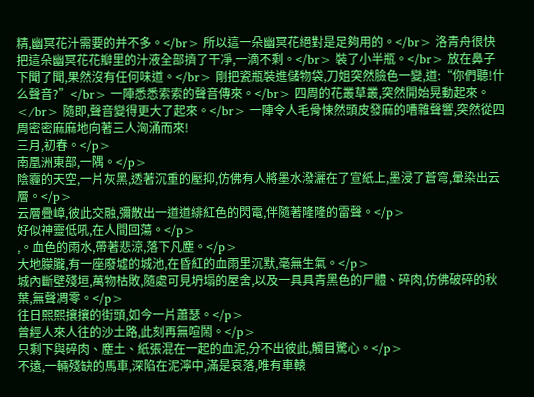精,幽冥花汁需要的并不多。</br> 所以這一朵幽冥花絕對是足夠用的。</br> 洛青舟很快把這朵幽冥花花瓣里的汁液全部擠了干凈,一滴不剩。</br> 裝了小半瓶。</br> 放在鼻子下聞了聞,果然沒有任何味道。</br> 剛把瓷瓶裝進儲物袋,刀姐突然臉色一變,道:“你們聽!什么聲音?”</br> 一陣悉悉索索的聲音傳來。</br> 四周的花叢草叢,突然開始晃動起來。</br> 隨即,聲音變得更大了起來。</br> 一陣令人毛骨悚然頭皮發麻的嘈雜聲響,突然從四周密密麻麻地向著三人洶涌而來!
三月,初春。</p>
南凰洲東部,一隅。</p>
陰霾的天空,一片灰黑,透著沉重的壓抑,仿佛有人將墨水潑灑在了宣紙上,墨浸了蒼穹,暈染出云層。</p>
云層疊嶂,彼此交融,彌散出一道道緋紅色的閃電,伴隨著隆隆的雷聲。</p>
好似神靈低吼,在人間回蕩。</p>
,。血色的雨水,帶著悲涼,落下凡塵。</p>
大地朦朧,有一座廢墟的城池,在昏紅的血雨里沉默,毫無生氣。</p>
城內斷壁殘垣,萬物枯敗,隨處可見坍塌的屋舍,以及一具具青黑色的尸體、碎肉,仿佛破碎的秋葉,無聲凋零。</p>
往日熙熙攘攘的街頭,如今一片蕭瑟。</p>
曾經人來人往的沙土路,此刻再無喧鬧。</p>
只剩下與碎肉、塵土、紙張混在一起的血泥,分不出彼此,觸目驚心。</p>
不遠,一輛殘缺的馬車,深陷在泥濘中,滿是哀落,唯有車轅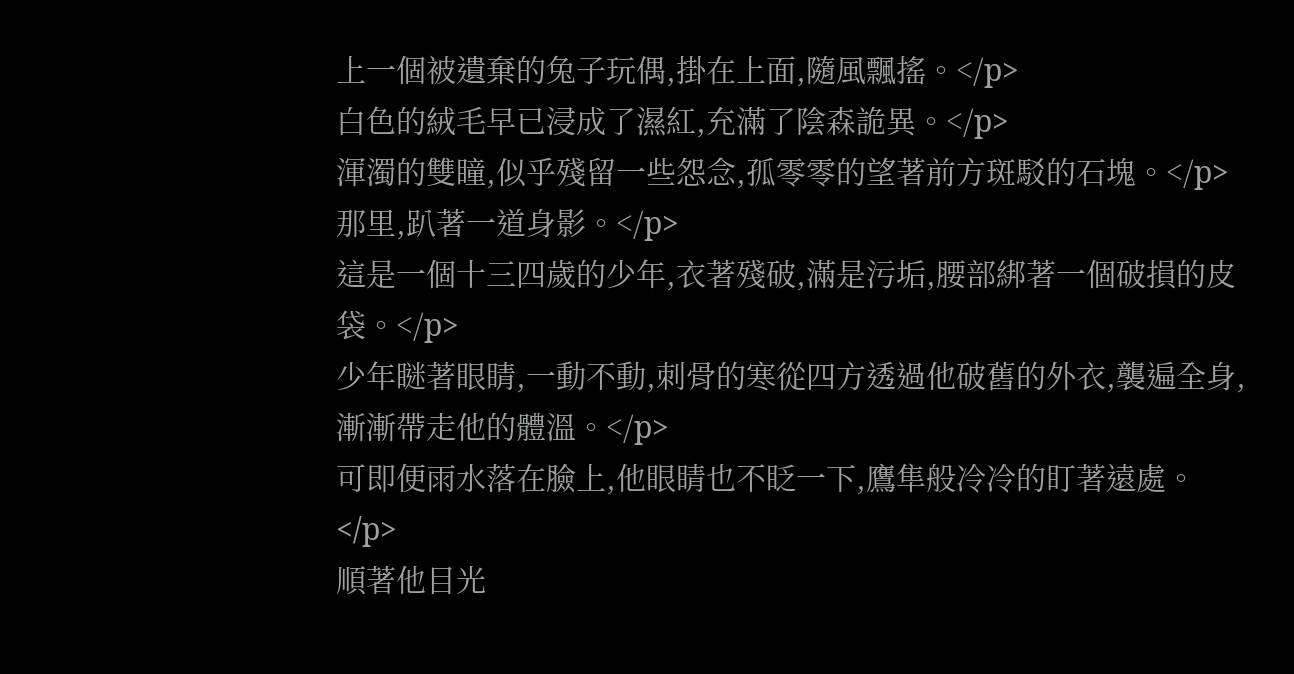上一個被遺棄的兔子玩偶,掛在上面,隨風飄搖。</p>
白色的絨毛早已浸成了濕紅,充滿了陰森詭異。</p>
渾濁的雙瞳,似乎殘留一些怨念,孤零零的望著前方斑駁的石塊。</p>
那里,趴著一道身影。</p>
這是一個十三四歲的少年,衣著殘破,滿是污垢,腰部綁著一個破損的皮袋。</p>
少年瞇著眼睛,一動不動,刺骨的寒從四方透過他破舊的外衣,襲遍全身,漸漸帶走他的體溫。</p>
可即便雨水落在臉上,他眼睛也不眨一下,鷹隼般冷冷的盯著遠處。</p>
順著他目光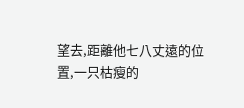望去,距離他七八丈遠的位置,一只枯瘦的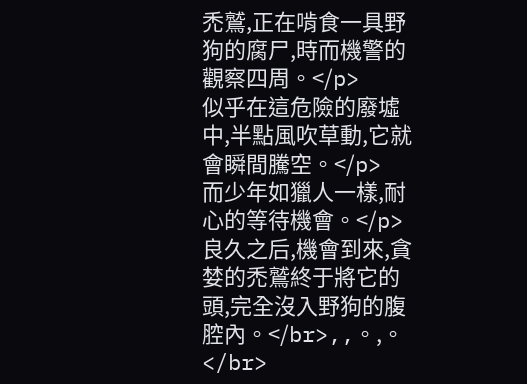禿鷲,正在啃食一具野狗的腐尸,時而機警的觀察四周。</p>
似乎在這危險的廢墟中,半點風吹草動,它就會瞬間騰空。</p>
而少年如獵人一樣,耐心的等待機會。</p>
良久之后,機會到來,貪婪的禿鷲終于將它的頭,完全沒入野狗的腹腔內。</br>,,。,。</br>